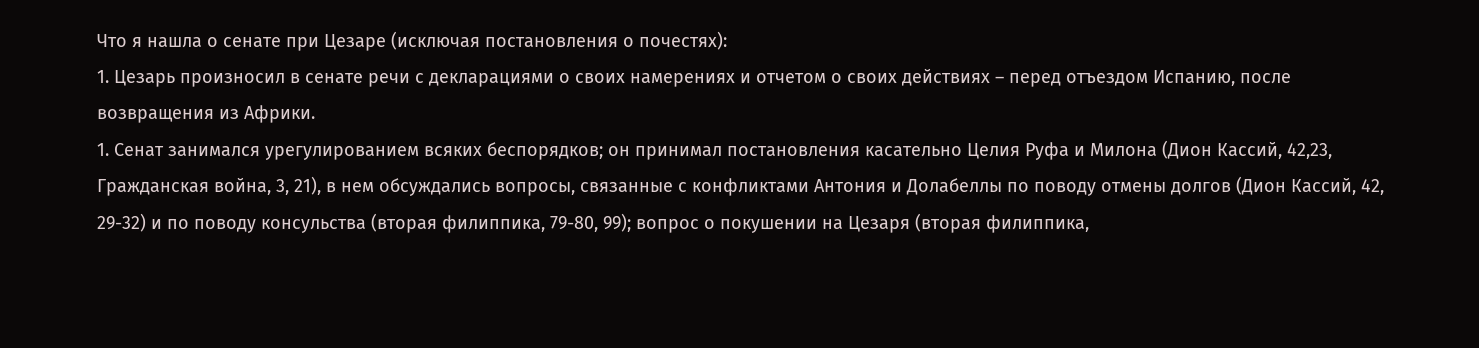Что я нашла о сенате при Цезаре (исключая постановления о почестях):
1. Цезарь произносил в сенате речи с декларациями о своих намерениях и отчетом о своих действиях – перед отъездом Испанию, после возвращения из Африки.
1. Сенат занимался урегулированием всяких беспорядков; он принимал постановления касательно Целия Руфа и Милона (Дион Кассий, 42,23, Гражданская война, 3, 21), в нем обсуждались вопросы, связанные с конфликтами Антония и Долабеллы по поводу отмены долгов (Дион Кассий, 42, 29-32) и по поводу консульства (вторая филиппика, 79-80, 99); вопрос о покушении на Цезаря (вторая филиппика,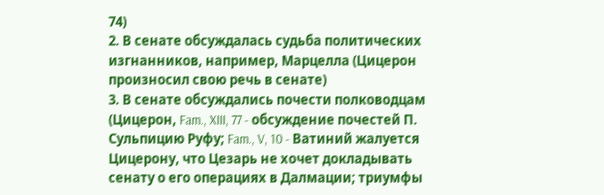74)
2. В сенате обсуждалась судьба политических изгнанников, например, Марцелла (Цицерон произносил свою речь в сенате)
3. В сенате обсуждались почести полководцам (Цицерон, Fam., XIII, 77 - обсуждение почестей П. Сульпицию Руфу; Fam., V, 10 - Ватиний жалуется Цицерону, что Цезарь не хочет докладывать сенату о его операциях в Далмации; триумфы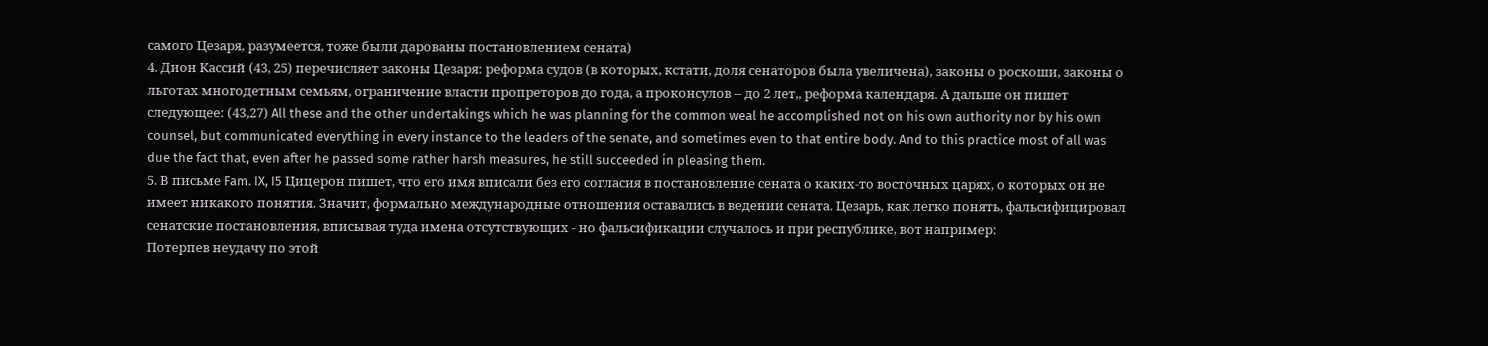самого Цезаря, разумеется, тоже были дарованы постановлением сената)
4. Дион Кассий (43, 25) перечисляет законы Цезаря: реформа судов (в которых, кстати, доля сенаторов была увеличена), законы о роскоши, законы о льготах многодетным семьям, ограничение власти пропреторов до года, а проконсулов – до 2 лет,, реформа календаря. А дальше он пишет следующее: (43,27) All these and the other undertakings which he was planning for the common weal he accomplished not on his own authority nor by his own counsel, but communicated everything in every instance to the leaders of the senate, and sometimes even to that entire body. And to this practice most of all was due the fact that, even after he passed some rather harsh measures, he still succeeded in pleasing them.
5. В письме Fam. IX, I5 Цицерон пишет, что его имя вписали без его согласия в постановление сената о каких-то восточных царях, о которых он не имеет никакого понятия. Значит, формально международные отношения оставались в ведении сената. Цезарь, как легко понять, фальсифицировал сенатские постановления, вписывая туда имена отсутствующих - но фальсификации случалось и при республике, вот например:
Потерпев неудачу по этой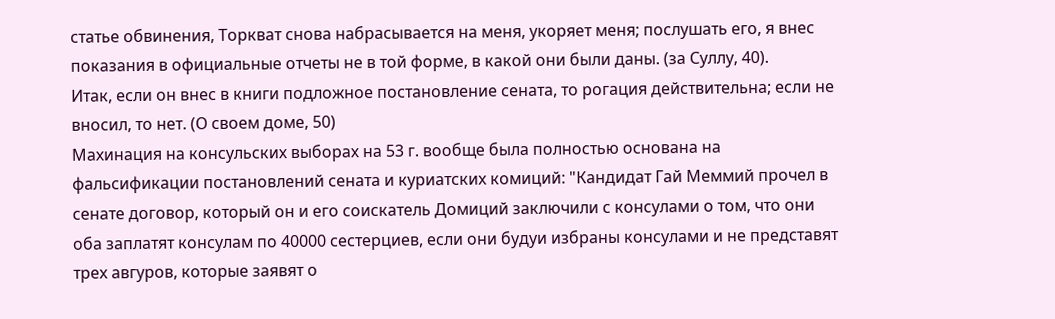статье обвинения, Торкват снова набрасывается на меня, укоряет меня; послушать его, я внес показания в официальные отчеты не в той форме, в какой они были даны. (за Суллу, 40).
Итак, если он внес в книги подложное постановление сената, то рогация действительна; если не вносил, то нет. (О своем доме, 50)
Махинация на консульских выборах на 53 г. вообще была полностью основана на фальсификации постановлений сената и куриатских комиций: "Кандидат Гай Меммий прочел в сенате договор, который он и его соискатель Домиций заключили с консулами о том, что они оба заплатят консулам по 40000 сестерциев, если они будуи избраны консулами и не представят трех авгуров, которые заявят о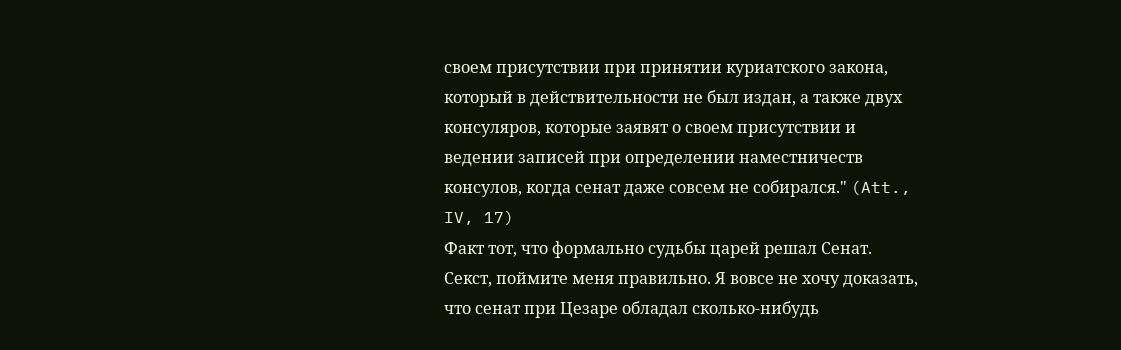своем присутствии при принятии куриатского закона, который в действительности не был издан, а также двух консуляров, которые заявят о своем присутствии и ведении записей при определении наместничеств консулов, когда сенат даже совсем не собирался." (Att., IV, 17)
Факт тот, что формально судьбы царей решал Сенат.
Секст, поймите меня правильно. Я вовсе не хочу доказать, что сенат при Цезаре обладал сколько-нибудь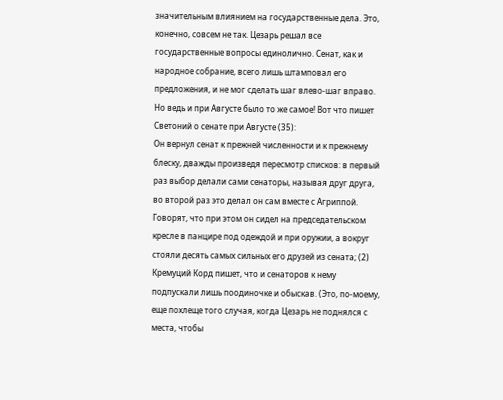значительным влиянием на государственные дела. Это, конечно, совсем не так. Цезарь решал все государственные вопросы единолично. Сенат, как и народное собрание, всего лишь штамповал его предложения, и не мог сделать шаг влево-шаг вправо. Но ведь и при Августе было то же самое! Вот что пишет Светоний о сенате при Августе (35):
Он вернул сенат к прежней численности и к прежнему блеску, дважды произведя пересмотр списков: в первый раз выбор делали сами сенаторы, называя друг друга, во второй раз это делал он сам вместе с Агриппой. Говорят, что при этом он сидел на председательском кресле в панцире под одеждой и при оружии, а вокруг стояли десять самых сильных его друзей из сената; (2) Кремуций Корд пишет, что и сенаторов к нему подпускали лишь поодиночке и обыскав. (Это, по-моему, еще похлеще того случая, когда Цезарь не поднялся с места, чтобы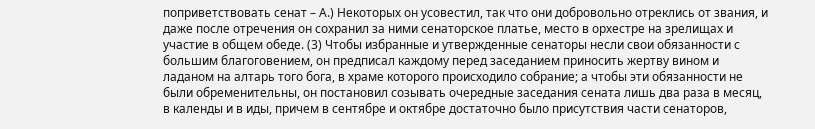поприветствовать сенат – А.) Некоторых он усовестил, так что они добровольно отреклись от звания, и даже после отречения он сохранил за ними сенаторское платье, место в орхестре на зрелищах и участие в общем обеде. (3) Чтобы избранные и утвержденные сенаторы несли свои обязанности с большим благоговением, он предписал каждому перед заседанием приносить жертву вином и ладаном на алтарь того бога, в храме которого происходило собрание; а чтобы эти обязанности не были обременительны, он постановил созывать очередные заседания сената лишь два раза в месяц, в календы и в иды, причем в сентябре и октябре достаточно было присутствия части сенаторов,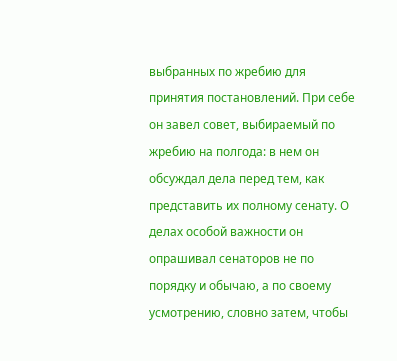выбранных по жребию для принятия постановлений. При себе он завел совет, выбираемый по жребию на полгода: в нем он обсуждал дела перед тем, как представить их полному сенату. О делах особой важности он опрашивал сенаторов не по порядку и обычаю, а по своему усмотрению, словно затем, чтобы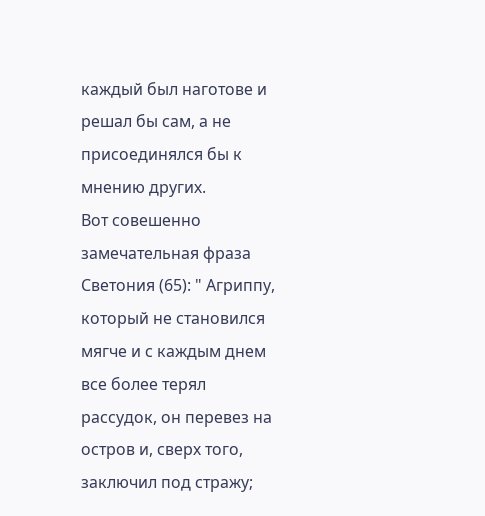каждый был наготове и решал бы сам, а не присоединялся бы к мнению других.
Вот совешенно замечательная фраза Светония (65): " Агриппу, который не становился мягче и с каждым днем все более терял рассудок, он перевез на остров и, сверх того, заключил под стражу;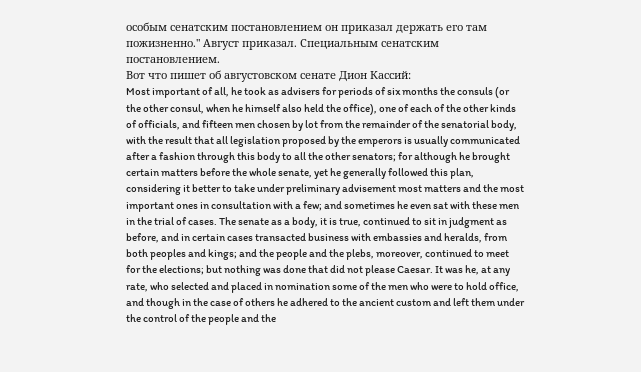особым сенатским постановлением он приказал держать его там пожизненно." Август приказал. Специальным сенатским постановлением.
Вот что пишет об августовском сенате Дион Кассий:
Most important of all, he took as advisers for periods of six months the consuls (or the other consul, when he himself also held the office), one of each of the other kinds of officials, and fifteen men chosen by lot from the remainder of the senatorial body, with the result that all legislation proposed by the emperors is usually communicated after a fashion through this body to all the other senators; for although he brought certain matters before the whole senate, yet he generally followed this plan, considering it better to take under preliminary advisement most matters and the most important ones in consultation with a few; and sometimes he even sat with these men in the trial of cases. The senate as a body, it is true, continued to sit in judgment as before, and in certain cases transacted business with embassies and heralds, from both peoples and kings; and the people and the plebs, moreover, continued to meet for the elections; but nothing was done that did not please Caesar. It was he, at any rate, who selected and placed in nomination some of the men who were to hold office, and though in the case of others he adhered to the ancient custom and left them under the control of the people and the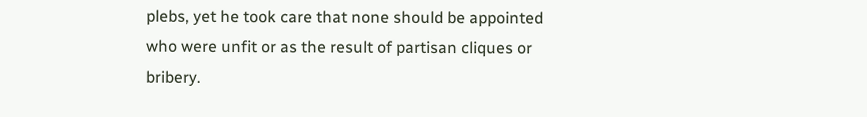plebs, yet he took care that none should be appointed who were unfit or as the result of partisan cliques or bribery.